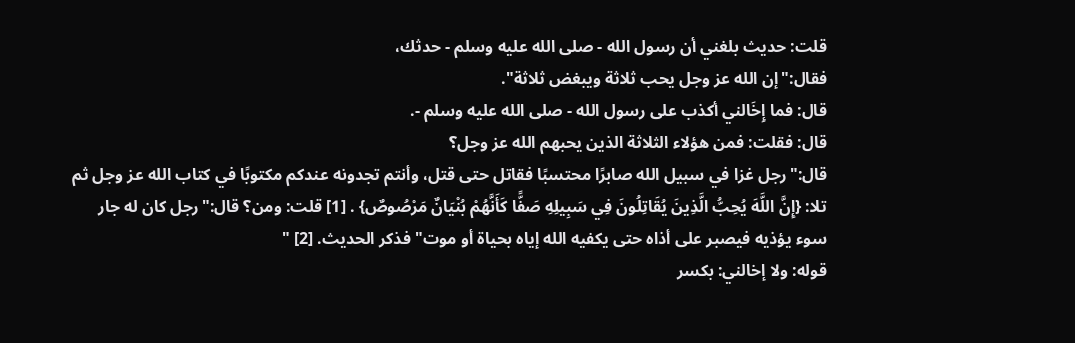قلت: حديث بلغني أن رسول الله - صلى الله عليه وسلم - حدثك،
فقال:"إن الله عز وجل يحب ثلاثة ويبغض ثلاثة".
قال: فما إِخَالني أكذب على رسول الله - صلى الله عليه وسلم -.
قال: فقلت: فمن هؤلاء الثلاثة الذين يحبهم الله عز وجل؟
قال:"رجل غزا في سبيل الله صابرًا محتسبًا فقاتل حتى قتل، وأنتم تجدونه عندكم مكتوبًا في كتاب الله عز وجل ثم تلا: {إِنَّ اللَّهَ يُحِبُّ الَّذِينَ يُقَاتِلُونَ فِي سَبِيلِهِ صَفًّا كَأَنَّهُمْ بُنْيَانٌ مَرْصُوصٌ} . [1] قلت: ومن؟ قال:"رجل كان له جار سوء يؤذيه فيصبر على أذاه حتى يكفيه الله إياه بحياة أو موت"فذكر الحديث. [2] "
قوله: ولا إخالني: بكسر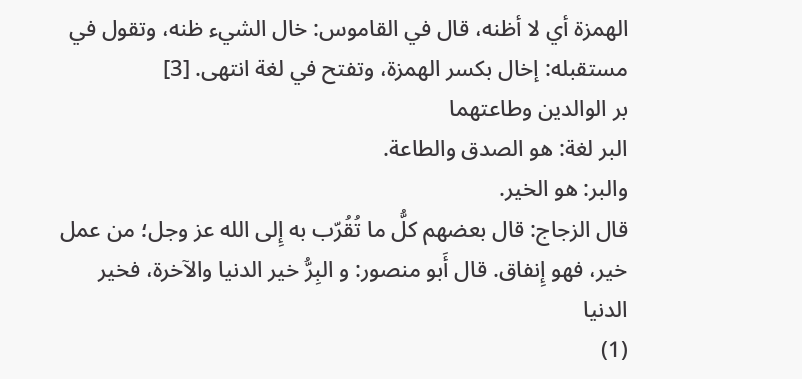الهمزة أي لا أظنه، قال في القاموس: خال الشيء ظنه، وتقول في مستقبله: إخال بكسر الهمزة، وتفتح في لغة انتهى. [3]
بر الوالدين وطاعتهما
البر لغة: هو الصدق والطاعة.
والبر: هو الخير.
قال الزجاج: قال بعضهم كلُّ ما تُقُرّب به إِلى الله عز وجل؛ من عمل خير، فهو إِنفاق. قال أَبو منصور: و البِرُّ خير الدنيا والآخرة، فخير الدنيا
(1)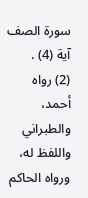سورة الصف آية (4) .
(2) رواه أحمد، والطبراني واللفظ له، ورواه الحاكم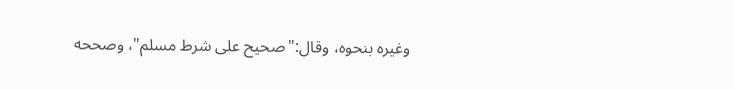وغيره بنحوه، وقال:"صحيح على شرط مسلم"، وصححه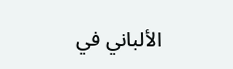الألباني في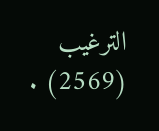الترغيب (2569) .